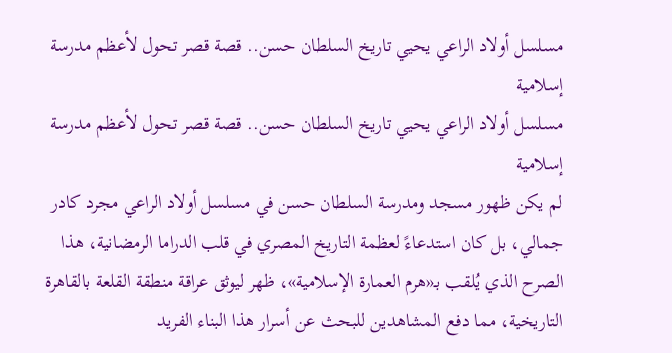مسلسل أولاد الراعي يحيي تاريخ السلطان حسن.. قصة قصر تحول لأعظم مدرسة إسلامية
مسلسل أولاد الراعي يحيي تاريخ السلطان حسن.. قصة قصر تحول لأعظم مدرسة إسلامية
لم يكن ظهور مسجد ومدرسة السلطان حسن في مسلسل أولاد الراعي مجرد كادر جمالي، بل كان استدعاءً لعظمة التاريخ المصري في قلب الدراما الرمضانية، هذا الصرح الذي يُلقب بـ«هرم العمارة الإسلامية»، ظهر ليوثق عراقة منطقة القلعة بالقاهرة التاريخية، مما دفع المشاهدين للبحث عن أسرار هذا البناء الفريد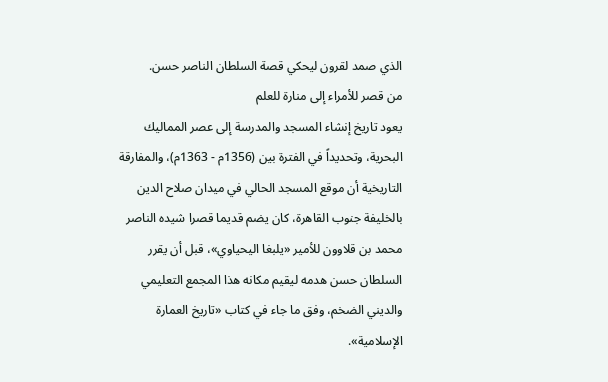الذي صمد لقرون ليحكي قصة السلطان الناصر حسن.
من قصر للأمراء إلى منارة للعلم
يعود تاريخ إنشاء المسجد والمدرسة إلى عصر المماليك البحرية، وتحديداً في الفترة بين (1356م - 1363م)، والمفارقة التاريخية أن موقع المسجد الحالي في ميدان صلاح الدين بالخليفة جنوب القاهرة، كان يضم قديما قصرا شيده الناصر محمد بن قلاوون للأمير «يلبغا اليحياوي»، قبل أن يقرر السلطان حسن هدمه ليقيم مكانه هذا المجمع التعليمي والديني الضخم، وفق ما جاء في كتاب «تاريخ العمارة الإسلامية».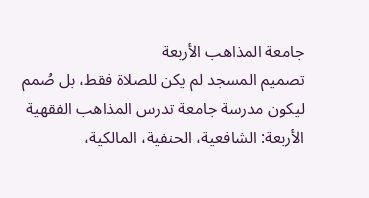جامعة المذاهب الأربعة
تصميم المسجد لم يكن للصلاة فقط، بل صُمم ليكون مدرسة جامعة تدرس المذاهب الفقهية الأربعة: الشافعية، الحنفية، المالكية،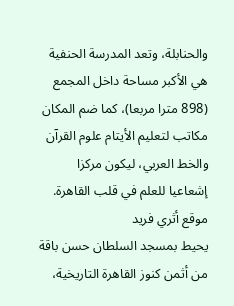والحنابلة، وتعد المدرسة الحنفية هي الأكبر مساحة داخل المجمع (898 مترا مربعا)، كما ضم المكان مكاتب لتعليم الأيتام علوم القرآن والخط العربي، ليكون مركزا إشعاعيا للعلم في قلب القاهرة.
موقع أثري فريد
يحيط بمسجد السلطان حسن باقة من أثمن كنوز القاهرة التاريخية،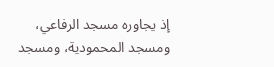إذ يجاوره مسجد الرفاعي، ومسجد المحمودية، ومسجد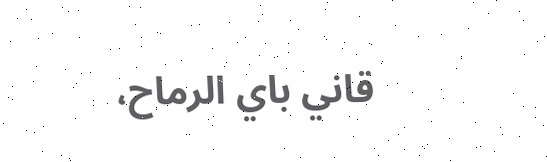قاني باي الرماح،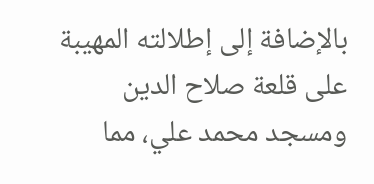بالإضافة إلى إطلالته المهيبة على قلعة صلاح الدين ومسجد محمد علي، مما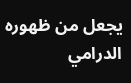يجعل من ظهوره الدرامي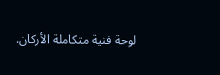لوحة فنية متكاملة الأركان.